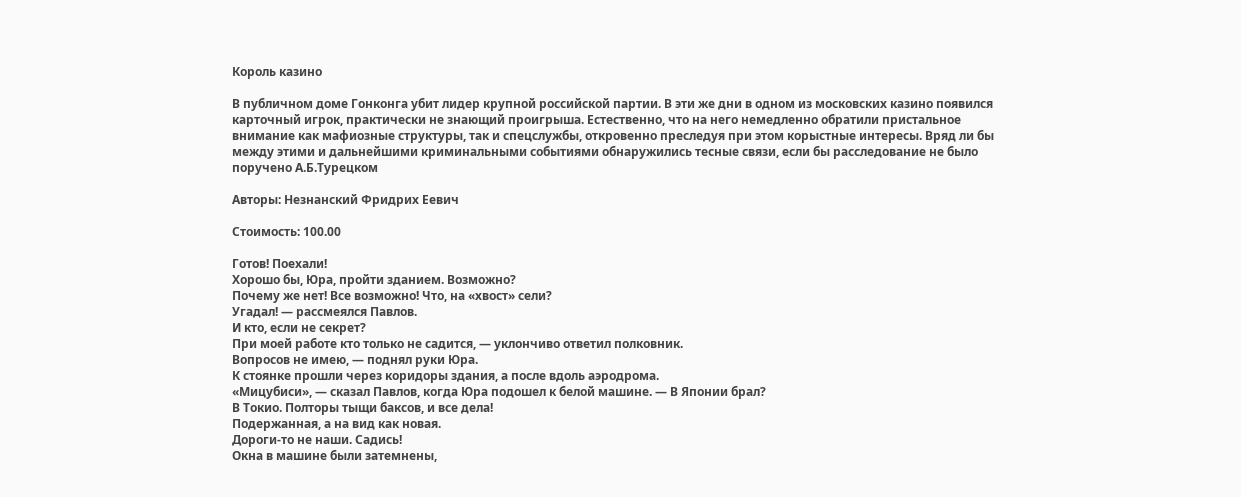Король казино

В публичном доме Гонконга убит лидер крупной российской партии. В эти же дни в одном из московских казино появился карточный игрок, практически не знающий проигрыша. Естественно, что на него немедленно обратили пристальное внимание как мафиозные структуры, так и спецслужбы, откровенно преследуя при этом корыстные интересы. Вряд ли бы между этими и дальнейшими криминальными событиями обнаружились тесные связи, если бы расследование не было поручено А.Б.Турецком

Авторы: Незнанский Фридрих Еевич

Стоимость: 100.00

Готов! Поехали!
Хорошо бы, Юра, пройти зданием. Возможно?
Почему же нет! Все возможно! Что, на «хвост» сели?
Угадал! — рассмеялся Павлов.
И кто, если не секрет?
При моей работе кто только не садится, — уклончиво ответил полковник.
Вопросов не имею, — поднял руки Юра.
К стоянке прошли через коридоры здания, а после вдоль аэродрома.
«Мицубиси», — сказал Павлов, когда Юра подошел к белой машине. — В Японии брал?
В Токио. Полторы тыщи баксов, и все дела!
Подержанная, а на вид как новая.
Дороги-то не наши. Садись!
Окна в машине были затемнены,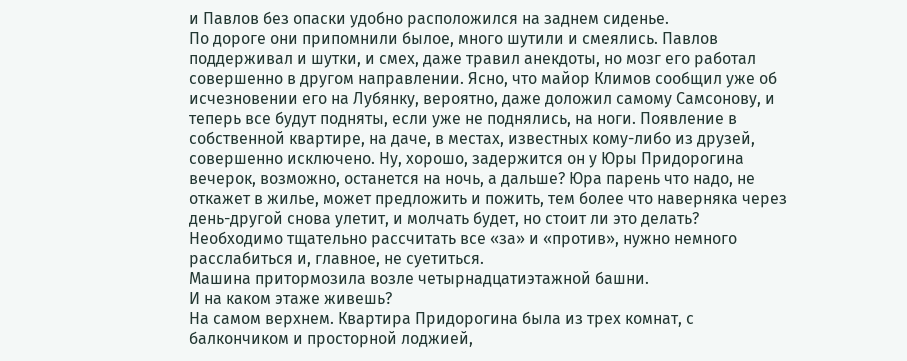и Павлов без опаски удобно расположился на заднем сиденье.
По дороге они припомнили былое, много шутили и смеялись. Павлов поддерживал и шутки, и смех, даже травил анекдоты, но мозг его работал совершенно в другом направлении. Ясно, что майор Климов сообщил уже об исчезновении его на Лубянку, вероятно, даже доложил самому Самсонову, и теперь все будут подняты, если уже не поднялись, на ноги. Появление в собственной квартире, на даче, в местах, известных кому-либо из друзей, совершенно исключено. Ну, хорошо, задержится он у Юры Придорогина вечерок, возможно, останется на ночь, а дальше? Юра парень что надо, не откажет в жилье, может предложить и пожить, тем более что наверняка через день-другой снова улетит, и молчать будет, но стоит ли это делать? Необходимо тщательно рассчитать все «за» и «против», нужно немного расслабиться и, главное, не суетиться.
Машина притормозила возле четырнадцатиэтажной башни.
И на каком этаже живешь?
На самом верхнем. Квартира Придорогина была из трех комнат, с балкончиком и просторной лоджией,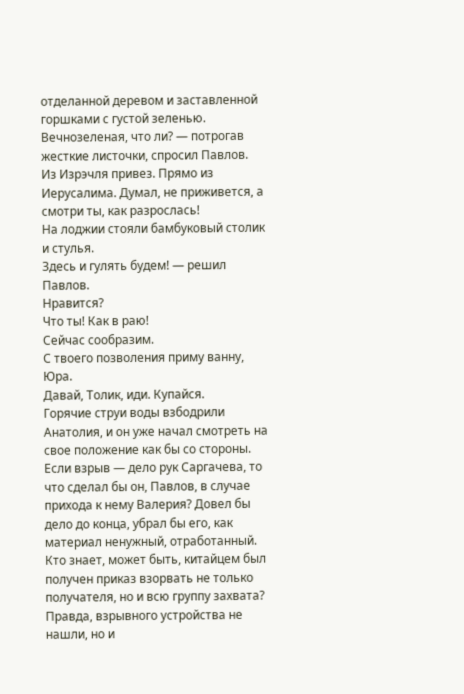отделанной деревом и заставленной горшками с густой зеленью.
Вечнозеленая, что ли? — потрогав жесткие листочки, спросил Павлов.
Из Изрэчля привез. Прямо из Иерусалима. Думал, не приживется, а смотри ты, как разрослась!
На лоджии стояли бамбуковый столик и стулья.
Здесь и гулять будем! — решил Павлов.
Нравится?
Что ты! Как в раю!
Сейчас сообразим.
С твоего позволения приму ванну, Юра.
Давай, Толик, иди. Купайся.
Горячие струи воды взбодрили Анатолия, и он уже начал смотреть на свое положение как бы со стороны. Если взрыв — дело рук Саргачева, то что сделал бы он, Павлов, в случае прихода к нему Валерия? Довел бы дело до конца, убрал бы его, как материал ненужный, отработанный. Кто знает, может быть, китайцем был получен приказ взорвать не только получателя, но и всю группу захвата? Правда, взрывного устройства не нашли, но и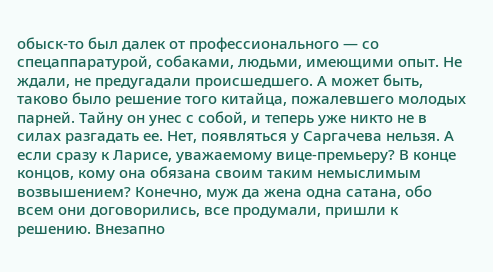обыск-то был далек от профессионального — со спецаппаратурой, собаками, людьми, имеющими опыт. Не ждали, не предугадали происшедшего. А может быть, таково было решение того китайца, пожалевшего молодых парней. Тайну он унес с собой, и теперь уже никто не в силах разгадать ее. Нет, появляться у Саргачева нельзя. А если сразу к Ларисе, уважаемому вице-премьеру? В конце концов, кому она обязана своим таким немыслимым возвышением? Конечно, муж да жена одна сатана, обо всем они договорились, все продумали, пришли к решению. Внезапно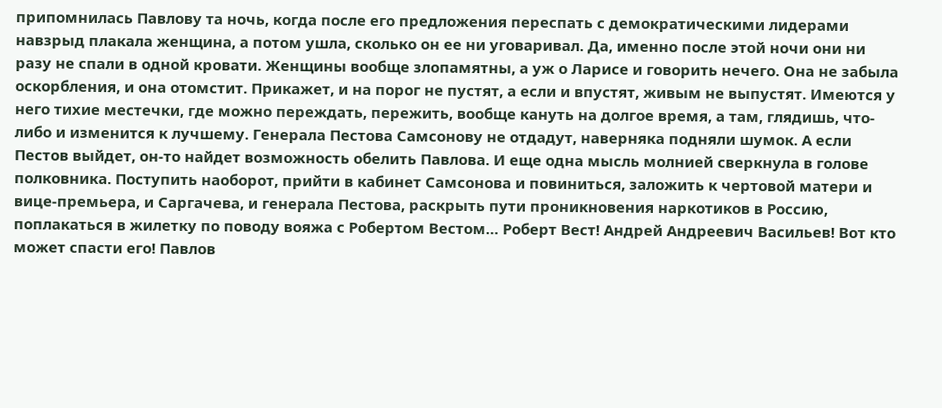припомнилась Павлову та ночь, когда после его предложения переспать с демократическими лидерами навзрыд плакала женщина, а потом ушла, сколько он ее ни уговаривал. Да, именно после этой ночи они ни разу не спали в одной кровати. Женщины вообще злопамятны, а уж о Ларисе и говорить нечего. Она не забыла оскорбления, и она отомстит. Прикажет, и на порог не пустят, а если и впустят, живым не выпустят. Имеются у него тихие местечки, где можно переждать, пережить, вообще кануть на долгое время, а там, глядишь, что-либо и изменится к лучшему. Генерала Пестова Самсонову не отдадут, наверняка подняли шумок. А если Пестов выйдет, он-то найдет возможность обелить Павлова. И еще одна мысль молнией сверкнула в голове полковника. Поступить наоборот, прийти в кабинет Самсонова и повиниться, заложить к чертовой матери и вице-премьера, и Саргачева, и генерала Пестова, раскрыть пути проникновения наркотиков в Россию, поплакаться в жилетку по поводу вояжа с Робертом Вестом… Роберт Вест! Андрей Андреевич Васильев! Вот кто может спасти его! Павлов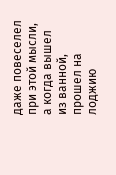даже повеселел при этой мысли, а когда вышел из ванной, прошел на лоджию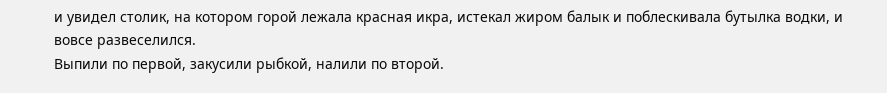и увидел столик, на котором горой лежала красная икра, истекал жиром балык и поблескивала бутылка водки, и вовсе развеселился.
Выпили по первой, закусили рыбкой, налили по второй.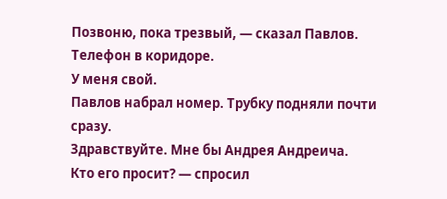Позвоню, пока трезвый, — сказал Павлов.
Телефон в коридоре.
У меня свой.
Павлов набрал номер. Трубку подняли почти сразу.
Здравствуйте. Мне бы Андрея Андреича.
Кто его просит? — спросил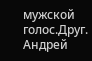мужской голос.Друг.
Андрей